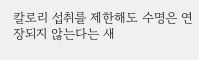칼로리 섭취를 제한해도 수명은 연장되지 않는다는 새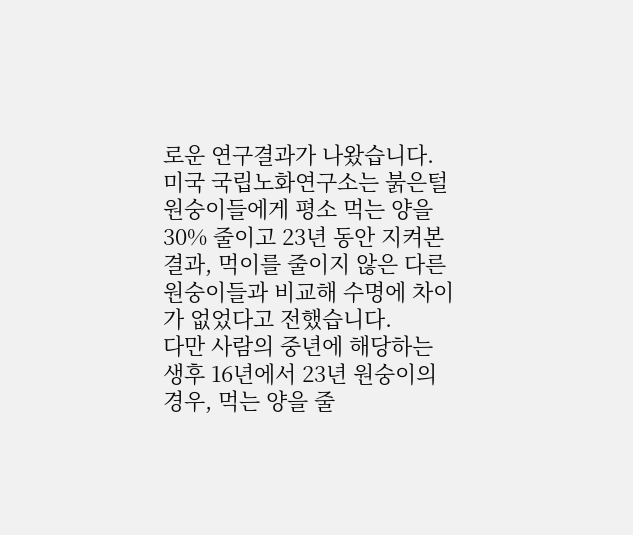로운 연구결과가 나왔습니다.
미국 국립노화연구소는 붉은털 원숭이들에게 평소 먹는 양을 30% 줄이고 23년 동안 지켜본 결과, 먹이를 줄이지 않은 다른 원숭이들과 비교해 수명에 차이가 없었다고 전했습니다.
다만 사람의 중년에 해당하는 생후 16년에서 23년 원숭이의 경우, 먹는 양을 줄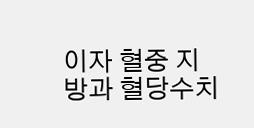이자 혈중 지방과 혈당수치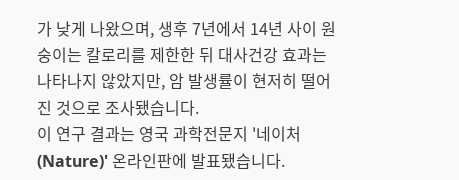가 낮게 나왔으며, 생후 7년에서 14년 사이 원숭이는 칼로리를 제한한 뒤 대사건강 효과는 나타나지 않았지만, 암 발생률이 현저히 떨어진 것으로 조사됐습니다.
이 연구 결과는 영국 과학전문지 '네이처(Nature)' 온라인판에 발표됐습니다.